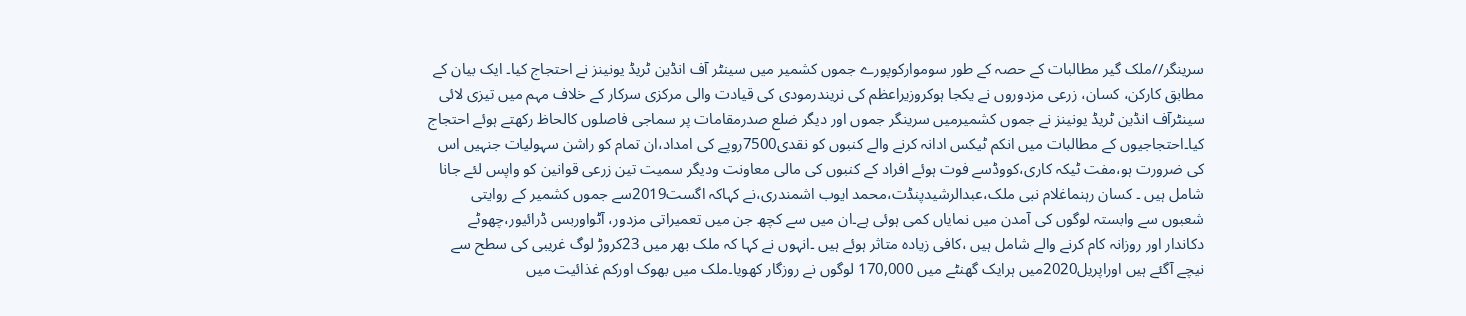سرینگر//ملک گیر مطالبات کے حصہ کے طور سوموارکوپورے جموں کشمیر میں سینٹر آف انڈین ٹریڈ یونینز نے احتجاج کیا۔ ایک بیان کے مطابق کارکن، کسان، زرعی مزدوروں نے یکجا ہوکروزیراعظم کی نریندرمودی کی قیادت والی مرکزی سرکار کے خلاف مہم میں تیزی لائی سینٹرآف انڈین ٹریڈ یونینز نے جموں کشمیرمیں سرینگر جموں اور دیگر ضلع صدرمقامات پر سماجی فاصلوں کالحاظ رکھتے ہوئے احتجاج کیا۔احتجاجیوں کے مطالبات میں انکم ٹیکس ادانہ کرنے والے کنبوں کو نقدی7500روپے کی امداد،ان تمام کو راشن سہولیات جنہیں اس کی ضرورت ہو،مفت ٹیکہ کاری،کووڈسے فوت ہوئے افراد کے کنبوں کی مالی معاونت ودیگر سمیت تین زرعی قوانین کو واپس لئے جانا شامل ہیں ۔ کسان رہنماغلام نبی ملک،عبدالرشیدپنڈت،محمد ایوب اشمندری،نے کہاکہ اگست2019سے جموں کشمیر کے روایتی شعبوں سے وابستہ لوگوں کی آمدن میں نمایاں کمی ہوئی ہے۔ان میں سے کچھ جن میں تعمیراتی مزدور، آٹواوربس ڈرائیور،چھوٹے دکاندار اور روزانہ کام کرنے والے شامل ہیں ،کافی زیادہ متاثر ہوئے ہیں ۔انہوں نے کہا کہ ملک بھر میں 23کروڑ لوگ غریبی کی سطح سے نیچے آگئے ہیں اوراپریل2020میں ہرایک گھنٹے میں 170,000 لوگوں نے روزگار کھویا۔ملک میں بھوک اورکم غذائیت میں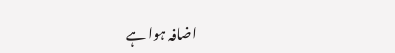اضافہ ہوا ہے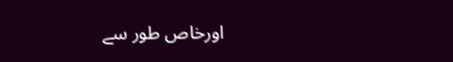اورخاص طور سے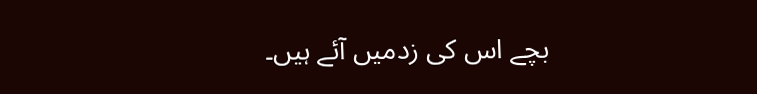بچے اس کی زدمیں آئے ہیں۔